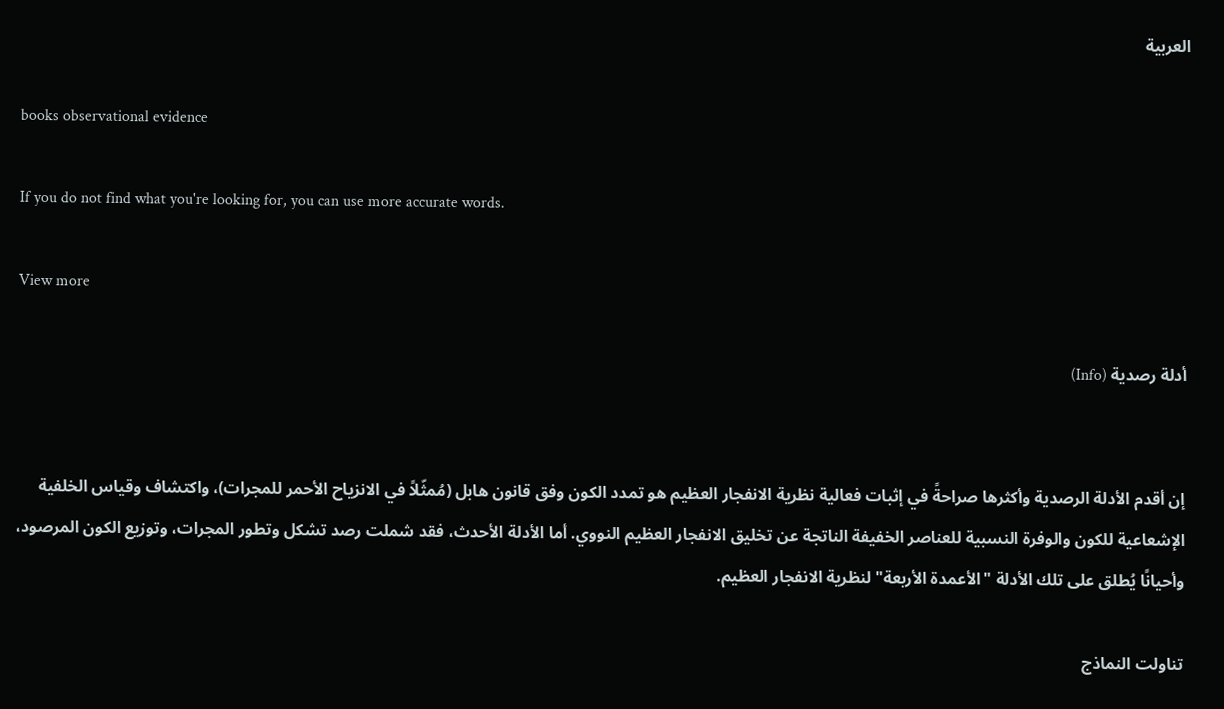العربية

books observational evidence

If you do not find what you're looking for, you can use more accurate words.

View more

أدلة رصدية (Info)


إن أقدم الأدلة الرصدية وأكثرها صراحةً في إثبات فعالية نظرية الانفجار العظيم هو تمدد الكون وفق قانون هابل (مُمثّلاً في الانزياح الأحمر للمجرات)، واكتشاف وقياس الخلفية الإشعاعية للكون والوفرة النسبية للعناصر الخفيفة الناتجة عن تخليق الانفجار العظيم النووي. أما الأدلة الأحدث، فقد شملت رصد تشكل وتطور المجرات، وتوزيع الكون المرصود، وأحيانًا يُطلق على تلك الأدلة "الأعمدة الأربعة" لنظرية الانفجار العظيم.

تناولت النماذج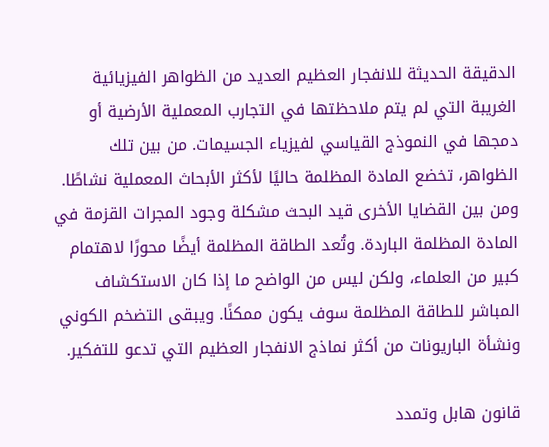الدقيقة الحديثة للانفجار العظيم العديد من الظواهر الفيزيائية الغريبة التي لم يتم ملاحظتها في التجارب المعملية الأرضية أو دمجها في النموذج القياسي لفيزياء الجسيمات. من بين تلك الظواهر، تخضع المادة المظلمة حاليًا لأكثر الأبحاث المعملية نشاطًا. ومن بين القضايا الأخرى قيد البحث مشكلة وجود المجرات القزمة في المادة المظلمة الباردة. وتُعد الطاقة المظلمة أيضًا محورًا لاهتمام كبير من العلماء، ولكن ليس من الواضح ما إذا كان الاستكشاف المباشر للطاقة المظلمة سوف يكون ممكنًا. ويبقى التضخم الكوني ونشأة الباريونات من أكثر نماذج الانفجار العظيم التي تدعو للتفكير.

قانون هابل وتمدد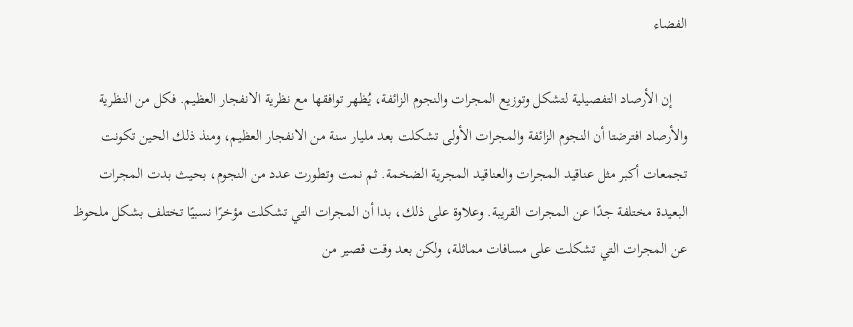الفضاء

    إن الأرصاد التفصيلية لتشكل وتوزيع المجرات والنجوم الزائفة، يُظهر توافقها مع نظرية الانفجار العظيم. فكل من النظرية والأرصاد افترضتا أن النجوم الزائفة والمجرات الأولى تشكلت بعد مليار سنة من الانفجار العظيم، ومنذ ذلك الحين تكونت تجمعات أكبر مثل عناقيد المجرات والعناقيد المجرية الضخمة. ثم نمت وتطورت عدد من النجوم، بحيث بدت المجرات البعيدة مختلفة جدًا عن المجرات القريبة. وعلاوة على ذلك، بدا أن المجرات التي تشكلت مؤخرًا نسبيًا تختلف بشكل ملحوظ عن المجرات التي تشكلت على مسافات مماثلة، ولكن بعد وقت قصير من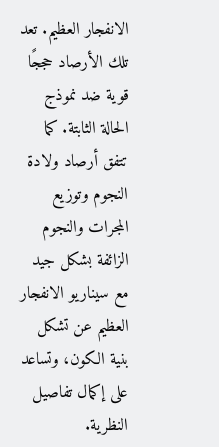الانفجار العظيم. تعد تلك الأرصاد حججًا قوية ضد نموذج الحالة الثابتة. كما تتفق أرصاد ولادة النجوم وتوزيع المجرات والنجوم الزائفة بشكل جيد مع سيناريو الانفجار العظيم عن تشكل بنية الكون، وتساعد على إكمال تفاصيل النظرية.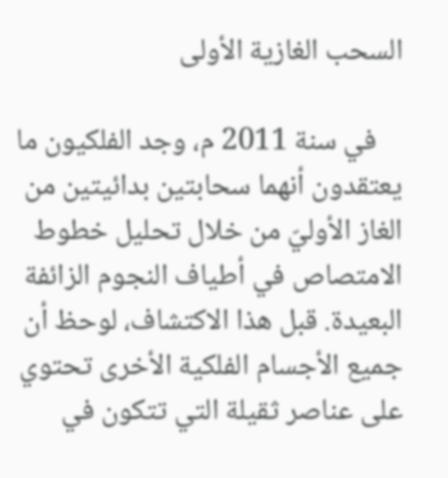السحب الغازية الأولى

    في سنة 2011 م، وجد الفلكيون ما يعتقدون أنهما سحابتين بدائيتين من الغاز الأوليّ من خلال تحليل خطوط الامتصاص في أطياف النجوم الزائفة البعيدة. قبل هذا الاكتشاف، لوحظ أن جميع الأجسام الفلكية الأخرى تحتوي على عناصر ثقيلة التي تتكون في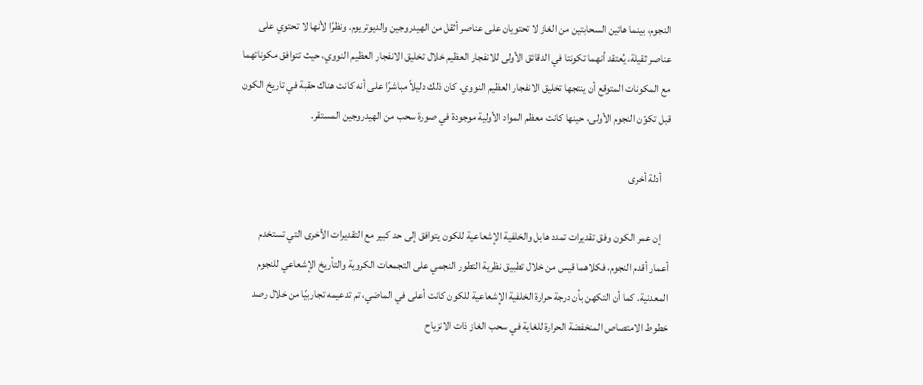النجوم، بينما هاتين السحابتين من الغاز لا تحتويان على عناصر أثقل من الهيدروجين والديوتريوم. ونظرًا لأنها لا تحتوي على عناصر ثقيلة، يُعتقد أنهما تكونتا في الدقائق الأولى للانفجار العظيم خلال تخليق الانفجار العظيم النووي، حيث تتوافق مكوناتهما مع المكونات المتوقع أن ينتجها تخليق الانفجار العظيم النووي. كان ذلك دليلاً مباشرًا على أنه كانت هناك حقبة في تاريخ الكون قبل تكوّن النجوم الأولى، حينها كانت معظم المواد الأولية موجودة في صورة سحب من الهيدروجين المستقر.

    أدلة أخرى

    إن عمر الكون وفق تقديرات تمدد هابل والخلفية الإشعاعية للكون يتوافق إلى حد كبير مع التقديرات الأخرى التي تستخدم أعمار أقدم النجوم، فكلاهما قيس من خلال تطبيق نظرية التطور النجمي على التجمعات الكروية والتأريخ الإشعاعي للنجوم المعدنية. كما أن التكهن بأن درجة حرارة الخلفية الإشعاعية للكون كانت أعلى في الماضي، تم تدعيمه تجاربيًا من خلال رصد خطوط الامتصاص المنخفضة الحرارة للغاية في سحب الغاز ذات الانزياح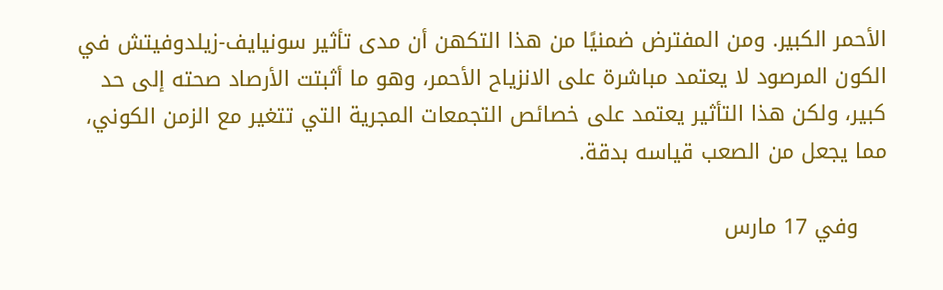الأحمر الكبير. ومن المفترض ضمنيًا من هذا التكهن أن مدى تأثير سونيايف-زيلدوفيتش في الكون المرصود لا يعتمد مباشرة على الانزياح الأحمر، وهو ما أثبتت الأرصاد صحته إلى حد كبير، ولكن هذا التأثير يعتمد على خصائص التجمعات المجرية التي تتغير مع الزمن الكوني، مما يجعل من الصعب قياسه بدقة.

    وفي 17 مارس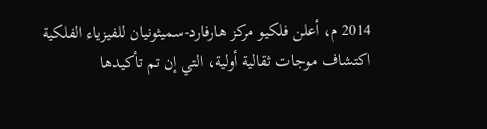2014 م، أعلن فلكيو مركز هارفارد-سميثونيان للفيزياء الفلكية اكتشاف موجات ثقالية أولية، التي إن تم تأكيدها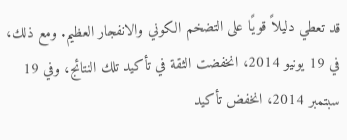قد تعطي دليلاً قويًا على التضخم الكوني والانفجار العظيم. ومع ذلك، في 19 يونيو 2014، انخفضت الثقة في تأكيد تلك النتائج، وفي 19 سبتمبر 2014، انخفض تأكيد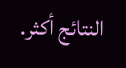النتائج أكثر.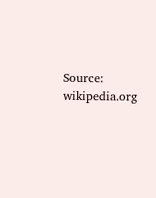Source: wikipedia.org